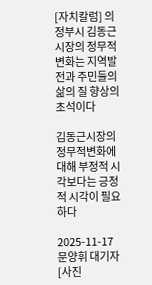[자치칼럼] 의정부시 김동근시장의 정무적변화는 지역발전과 주민들의 삶의 질 향상의 초석이다

김동근시장의 정무적변화에 대해 부정적 시각보다는 긍정적 시각이 필요하다

2025-11-17     문양휘 대기자
[사진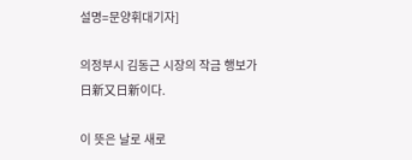설명=문양휘대기자]

의정부시 김동근 시장의 작금 행보가 日新又日新이다.

이 뜻은 날로 새로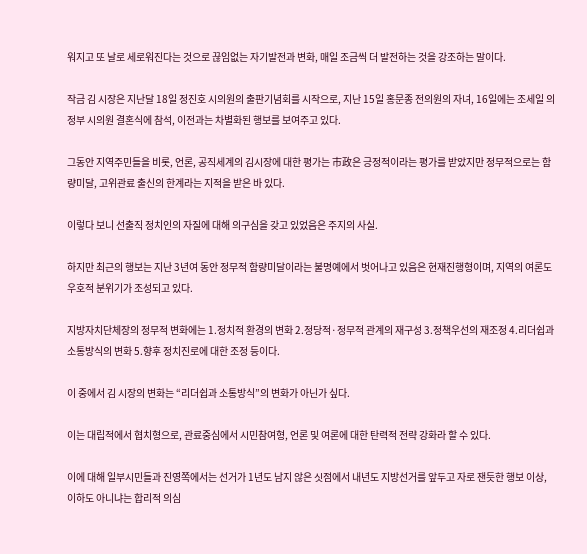워지고 또 날로 세로워진다는 것으로 끊임없는 자기발전과 변화, 매일 조금씩 더 발전하는 것을 강조하는 말이다.

작금 김 시장은 지난달 18일 정진호 시의원의 출판기념회를 시작으로, 지난 15일 홍문종 전의원의 자녀, 16일에는 조세일 의정부 시의원 결혼식에 참석, 이전과는 차별화된 행보를 보여주고 있다.

그동안 지역주민들을 비롯, 언론, 공직세계의 김시장에 대한 평가는 市政은 긍정적이라는 평가를 받았지만 정무적으로는 함량미달, 고위관료 출신의 한계라는 지적을 받은 바 있다.

이렇다 보니 선출직 정치인의 자질에 대해 의구심을 갖고 있었음은 주지의 사실.

하지만 최근의 행보는 지난 3년여 동안 정무적 함량미달이라는 불명예에서 벗어나고 있음은 현재진행형이며, 지역의 여론도 우호적 분위기가 조성되고 있다.

지방자치단체장의 정무적 변화에는 1.정치적 환경의 변화 2.정당적·정무적 관계의 재구성 3.정책우선의 재조정 4.리더쉽과 소통방식의 변화 5.향후 정치진로에 대한 조정 등이다.

이 중에서 김 시장의 변화는 “리더쉽과 소통방식”의 변화가 아닌가 싶다.

이는 대립적에서 협치형으로, 관료중심에서 시민참여형, 언론 및 여론에 대한 탄력적 전략 강화라 할 수 있다.

이에 대해 일부시민들과 진영쪽에서는 선거가 1년도 남지 않은 싯점에서 내년도 지방선거를 앞두고 자로 잰듯한 행보 이상, 이하도 아니냐는 합리적 의심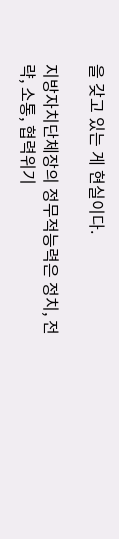을 갖고 있는 게 현실이다.

지방자치단체장의 정무적능력은 정치, 전략, 소통, 협력위기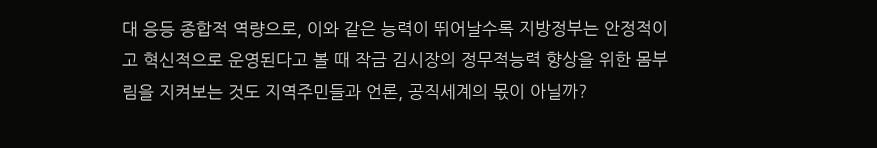대 응등 종합적 역량으로, 이와 같은 능력이 뛰어날수록 지방정부는 안정적이고 혁신적으로 운영된다고 볼 때 작금 김시장의 정무적능력 향상을 위한 몸부림을 지켜보는 것도 지역주민들과 언론, 공직세계의 몫이 아닐까?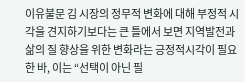이유불문 김 시장의 정무적 변화에 대해 부정적 시각을 견지하기보다는 큰 틀에서 보면 지역발전과 삶의 질 향상을 위한 변화라는 긍정적시각이 필요한 바, 이는 “선택이 아닌 필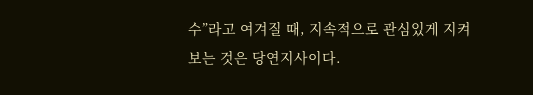수”라고 여겨질 때, 지속적으로 관심있게 지켜보는 것은 당연지사이다.